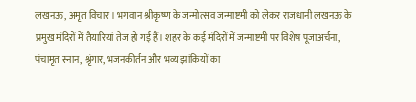लखनऊ, अमृत विचार। भगवान श्रीकृष्ण के जन्मोत्सव जन्माष्टमी को लेकर राजधानी लखनऊ के प्रमुख मंदिरों में तैयारियां तेज हो गई हैं। शहर के कई मंदिरों में जन्माष्टमी पर विशेष पूजाअर्चना, पंचामृत स्नान, श्रृंगार, भजनकीर्तन और भव्य झांकियों का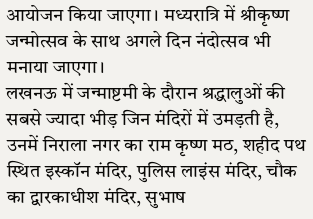आयोजन किया जाएगा। मध्यरात्रि में श्रीकृष्ण जन्मोत्सव के साथ अगले दिन नंदोत्सव भी मनाया जाएगा।
लखनऊ में जन्माष्टमी के दौरान श्रद्धालुओं की सबसे ज्यादा भीड़ जिन मंदिरों में उमड़ती है, उनमें निराला नगर का राम कृष्ण मठ, शहीद पथ स्थित इस्कॉन मंदिर, पुलिस लाइंस मंदिर, चौक का द्वारकाधीश मंदिर, सुभाष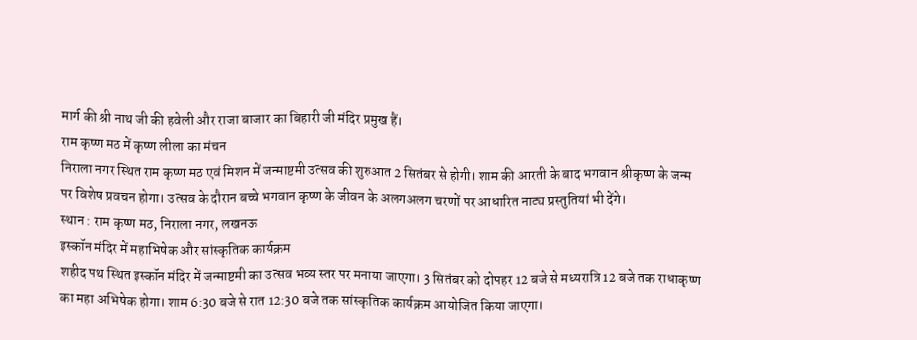मार्ग की श्री नाथ जी की हवेली और राजा बाजार का बिहारी जी मंदिर प्रमुख हैं।
राम कृष्ण मठ में कृष्ण लीला का मंचन
निराला नगर स्थित राम कृष्ण मठ एवं मिशन में जन्माष्टमी उत्सव की शुरुआत 2 सितंबर से होगी। शाम की आरती के बाद भगवान श्रीकृष्ण के जन्म पर विशेष प्रवचन होगा। उत्सव के दौरान बच्चे भगवान कृष्ण के जीवन के अलगअलग चरणों पर आधारित नाट्य प्रस्तुतियां भी देंगे।
स्थान : राम कृष्ण मठ, निराला नगर, लखनऊ
इस्कॉन मंदिर में महाभिषेक और सांस्कृतिक कार्यक्रम
शहीद पथ स्थित इस्कॉन मंदिर में जन्माष्टमी का उत्सव भव्य स्तर पर मनाया जाएगा। 3 सितंबर को दोपहर 12 बजे से मध्यरात्रि 12 बजे तक राधाकृष्ण का महा अभिषेक होगा। शाम 6:30 बजे से रात 12:30 बजे तक सांस्कृतिक कार्यक्रम आयोजित किया जाएगा।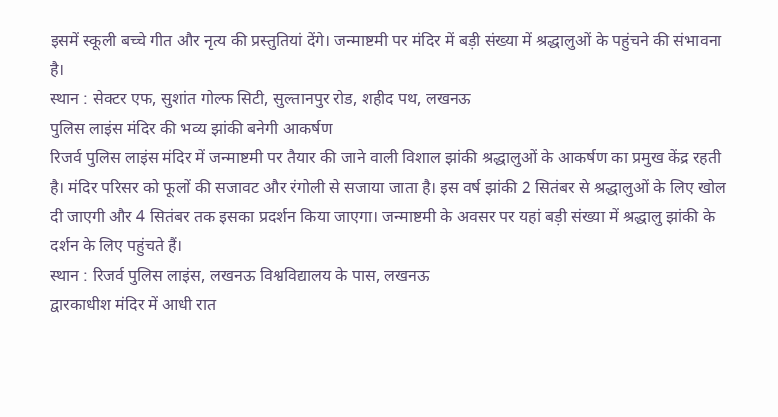इसमें स्कूली बच्चे गीत और नृत्य की प्रस्तुतियां देंगे। जन्माष्टमी पर मंदिर में बड़ी संख्या में श्रद्धालुओं के पहुंचने की संभावना है।
स्थान : सेक्टर एफ, सुशांत गोल्फ सिटी, सुल्तानपुर रोड, शहीद पथ, लखनऊ
पुलिस लाइंस मंदिर की भव्य झांकी बनेगी आकर्षण
रिजर्व पुलिस लाइंस मंदिर में जन्माष्टमी पर तैयार की जाने वाली विशाल झांकी श्रद्धालुओं के आकर्षण का प्रमुख केंद्र रहती है। मंदिर परिसर को फूलों की सजावट और रंगोली से सजाया जाता है। इस वर्ष झांकी 2 सितंबर से श्रद्धालुओं के लिए खोल दी जाएगी और 4 सितंबर तक इसका प्रदर्शन किया जाएगा। जन्माष्टमी के अवसर पर यहां बड़ी संख्या में श्रद्धालु झांकी के दर्शन के लिए पहुंचते हैं।
स्थान : रिजर्व पुलिस लाइंस, लखनऊ विश्वविद्यालय के पास, लखनऊ
द्वारकाधीश मंदिर में आधी रात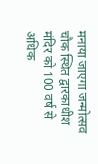मनाया जाएगा जन्मोत्सव
चौक स्थित द्वारकाधीश मंदिर को 100 वर्ष से अधिक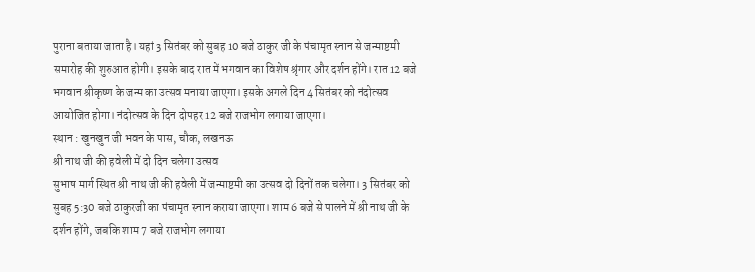पुराना बताया जाता है। यहां 3 सितंबर को सुबह 10 बजे ठाकुर जी के पंचामृत स्नान से जन्माष्टमी समारोह की शुरुआत होगी। इसके बाद रात में भगवान का विशेष श्रृंगार और दर्शन होंगे। रात 12 बजे भगवान श्रीकृष्ण के जन्म का उत्सव मनाया जाएगा। इसके अगले दिन 4 सितंबर को नंदोत्सव आयोजित होगा। नंदोत्सव के दिन दोपहर 12 बजे राजभोग लगाया जाएगा।
स्थान : खुनखुन जी भवन के पास, चौक, लखनऊ
श्री नाथ जी की हवेली में दो दिन चलेगा उत्सव
सुभाष मार्ग स्थित श्री नाथ जी की हवेली में जन्माष्टमी का उत्सव दो दिनों तक चलेगा। 3 सितंबर को सुबह 5:30 बजे ठाकुरजी का पंचामृत स्नान कराया जाएगा। शाम 6 बजे से पालने में श्री नाथ जी के दर्शन होंगे, जबकि शाम 7 बजे राजभोग लगाया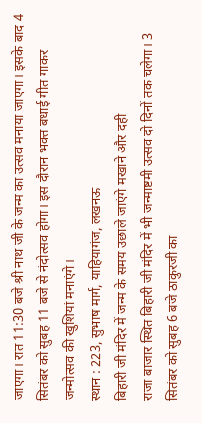जाएगा। रात 11:30 बजे श्री नाथ जी के जन्म का उत्सव मनाया जाएगा। इसके बाद 4 सितंबर को सुबह 11 बजे से नंदोत्सव होगा। इस दौरान भक्त बधाई गीत गाकर जन्मोत्सव की खुशियां मनाएंगे।
स्थान : 223, सुभाष मार्ग, याहियागंज, लखनऊ
बिहारी जी मंदिर में जन्म के समय उछाले जाएंगे मखाने और दही
राजा बाजार स्थित बिहारी जी मंदिर में भी जन्माष्टमी उत्सव दो दिनों तक चलेगा। 3 सितंबर को सुबह 6 बजे ठाकुरजी का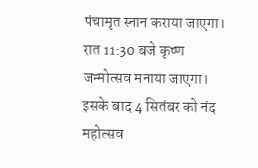पंचामृत स्नान कराया जाएगा। रात 11:30 बजे कृष्ण जन्मोत्सव मनाया जाएगा। इसके बाद 4 सितंबर को नंद महोत्सव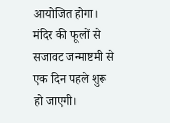आयोजित होगा। मंदिर की फूलों से सजावट जन्माष्टमी से एक दिन पहले शुरू हो जाएगी।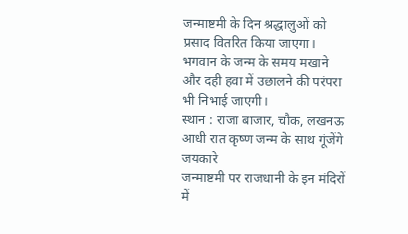जन्माष्टमी के दिन श्रद्धालुओं को प्रसाद वितरित किया जाएगा। भगवान के जन्म के समय मखाने और दही हवा में उछालने की परंपरा भी निभाई जाएगी।
स्थान : राजा बाजार, चौक, लखनऊ
आधी रात कृष्ण जन्म के साथ गूंजेंगे जयकारे
जन्माष्टमी पर राजधानी के इन मंदिरों में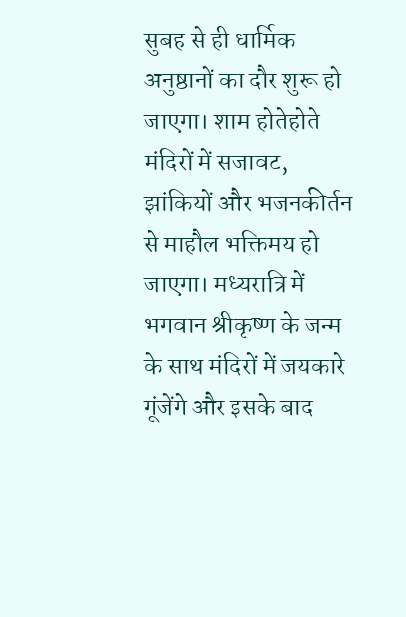सुबह से ही धार्मिक अनुष्ठानों का दौर शुरू हो जाएगा। शाम होतेहोते मंदिरों में सजावट, झांकियों और भजनकीर्तन से माहौल भक्तिमय हो जाएगा। मध्यरात्रि में भगवान श्रीकृष्ण के जन्म के साथ मंदिरों में जयकारे गूंजेंगे और इसके बाद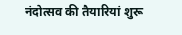नंदोत्सव की तैयारियां शुरू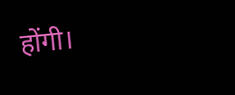होंगी।